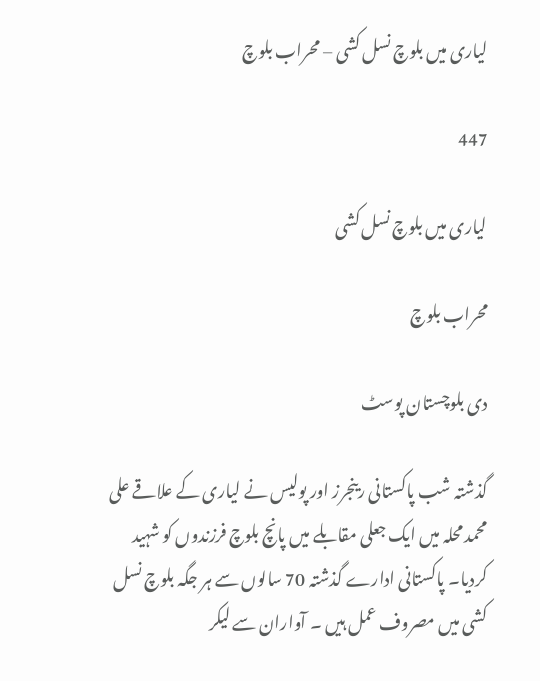لیاری میں بلوچ نسل کشی – محراب بلوچ

447

لیاری میں بلوچ نسل کشی

محراب بلوچ

دی بلوچستان پوسٹ

گذشتہ شب پاکستانی رینجرز اور پولیس نے لیاری کے علاقے علی محمد محلہ میں ایک جعلی مقابلے میں پانچ بلوچ فرزندوں کو شہید کردیا۔ پاکستانی ادارے گذشتہ 70 سالوں سے ہر جگہ بلوچ نسل کشی میں مصروف عمل ہیں ۔ آواران سے لیکر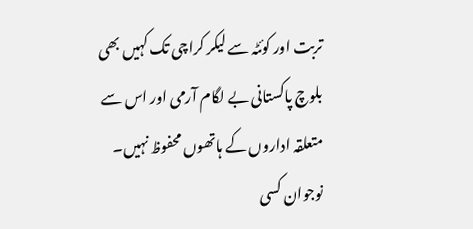تربت اور کوئٹہ سے لیکر کراچی تک کہیں بھی بلوچ پاکستانی بے لگام آرمی اور اس سے متعلقہ اداروں کے ہاتھوں محفوظ نہیں۔ نوجوان کسی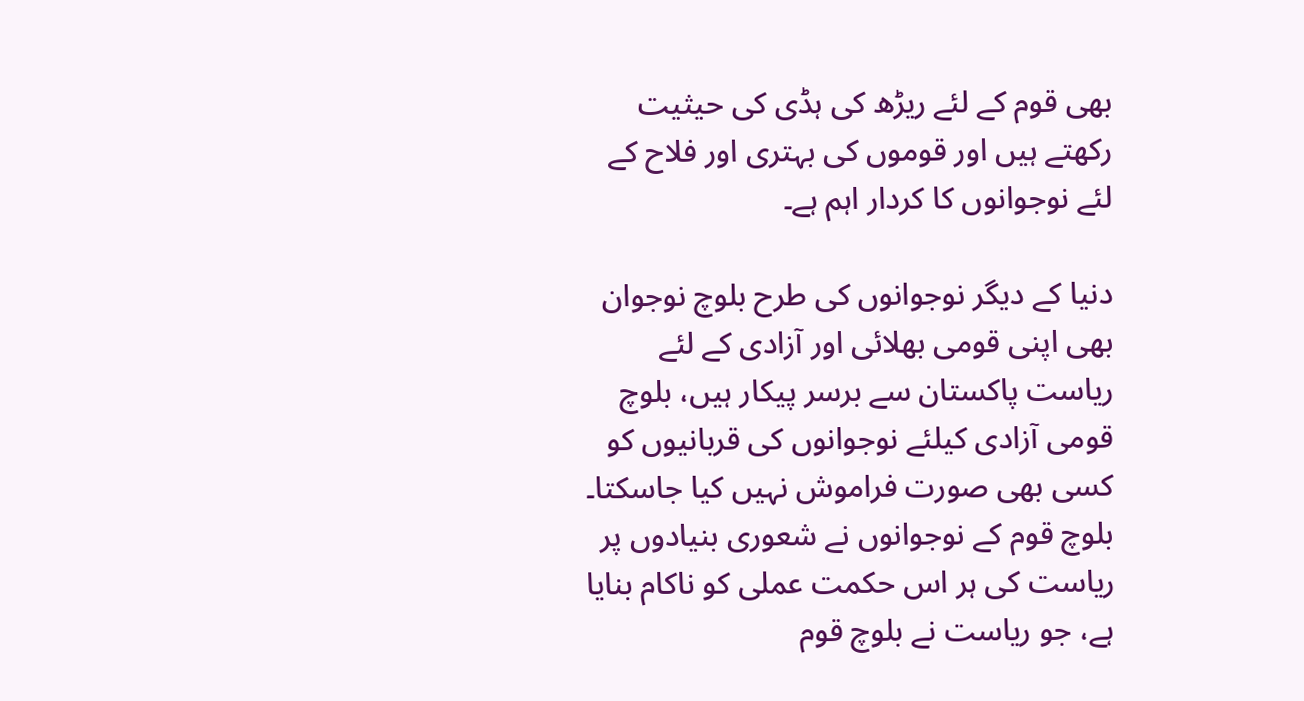بھی قوم کے لئے ریڑھ کی ہڈی کی حیثیت رکھتے ہیں اور قوموں کی بہتری اور فلاح کے لئے نوجوانوں کا کردار اہم ہے۔

دنیا کے دیگر نوجوانوں کی طرح بلوچ نوجوان بھی اپنی قومی بھلائی اور آزادی کے لئے ریاست پاکستان سے برسر پیکار ہیں، بلوچ قومی آزادی کیلئے نوجوانوں کی قربانیوں کو کسی بھی صورت فراموش نہیں کیا جاسکتا۔ بلوچ قوم کے نوجوانوں نے شعوری بنیادوں پر ریاست کی ہر اس حکمت عملی کو ناکام بنایا ہے، جو ریاست نے بلوچ قوم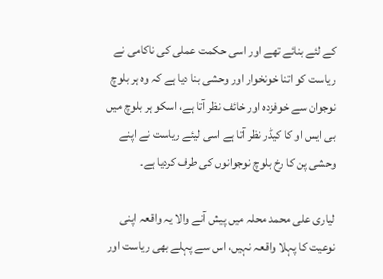کے لئے بنائے تھے اور اسی حکمت عملی کی ناکامی نے ریاست کو اتنا خونخوار اور وحشی بنا دیا ہے کہ وہ ہر بلوچ نوجوان سے خوفزدہ اور خائف نظر آتا ہے، اسکو ہر بلوچ میں بی ایس او کا کیڈر نظر آتا ہے اسی لیئے ریاست نے اپنے وحشی پن کا رخ بلوچ نوجوانوں کی طرف کردیا ہے۔

لیاری علی محمد محلہ میں پیش آنے والا یہ واقعہ اپنی نوعیت کا پہلا واقعہ نہیں، اس سے پہلے بھی ریاست اور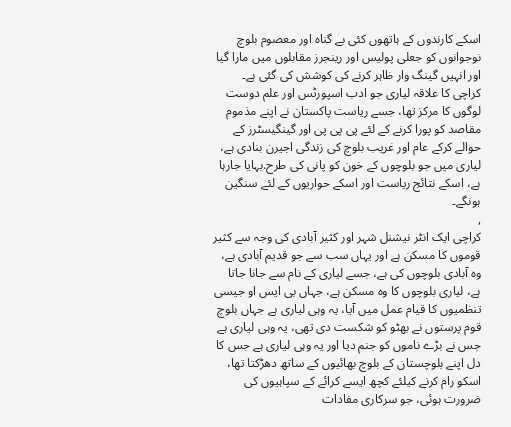اسکے کارندوں کے ہاتھوں کئی بے گناہ اور معصوم بلوچ نوجوانوں کو جعلی پولیس اور رینجرز مقابلوں میں مارا گیا اور انہیں گینگ وار ظاہر کرنے کی کوشش کی گئی ہے۔ کراچی کا علاقہ لیاری جو ادب اسپورٹس اور علم دوست لوگوں کا مرکز تھا، جسے ریاست پاکستان نے اپنے مذموم مقاصد کو پورا کرنے کے لئے پی پی پی اور گینگیسٹرز کے حوالے کرکے عام اور غریب بلوچ کی زندگی اجیرن بنادی ہے، لیاری میں جو بلوچوں کے خون کو پانی کی طرح.بہایا جارہا ہے، اسکے نتائج ریاست اور اسکے حواریوں کے لئے سنگین ہونگے۔
,
کراچی ایک انٹر نیشنل شہر اور کثیر آبادی کی وجہ سے کثیر قوموں کا مسکن ہے اور یہاں سب سے جو قدیم آبادی ہے، وہ آبادی بلوچوں کی ہے، جسے لیاری کے نام سے جانا جاتا ہے، لیاری بلوچوں کا وہ مسکن ہے، جہاں بی ایس او جیسی تنظمیوں کا قیام عمل میں آیا، یہ وہی لیاری ہے جہاں بلوچ قوم پرستوں نے بھٹو کو شکست دی تھی، یہ وہی لیاری ہے جس نے بڑے ناموں کو جنم دیا اور یہ وہی لیاری ہے جس کا دل اپنے بلوچستان کے بلوچ بھائیوں کے ساتھ دھڑکتا تھا، اسکو رام کرنے کیلئے کچھ ایسے کرائے کے سپاہیوں کی ضرورت ہوئی، جو سرکاری مفادات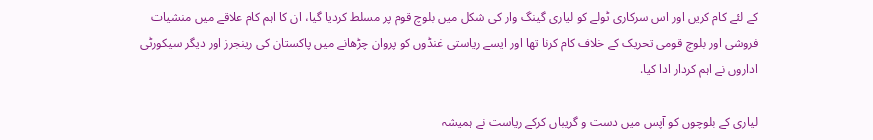کے لئے کام کریں اور اس سرکاری ٹولے کو لیاری گینگ وار کی شکل میں بلوچ قوم پر مسلط کردیا گیا، ان کا اہم کام علاقے میں منشیات فروشی اور بلوچ قومی تحریک کے خلاف کام کرنا تھا اور ایسے ریاستی غنڈوں کو پروان چڑھانے میں پاکستان کی رینجرز اور دیگر سیکورٹی اداروں نے اہم کردار ادا کیا.

لیاری کے بلوچوں کو آپس میں دست و گریباں کرکے ریاست نے ہمیشہ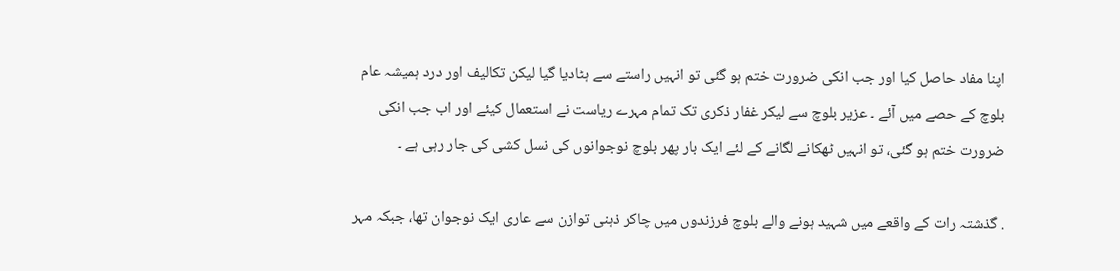اپنا مفاد حاصل کیا اور جب انکی ضرورت ختم ہو گئی تو انہیں راستے سے ہٹادیا گیا لیکن تکالیف اور درد ہمیشہ عام بلوچ کے حصے میں آئے ۔ عزیر بلوچ سے لیکر غفار ذکری تک تمام مہرے ریاست نے استعمال کیئے اور اب جب انکی ضرورت ختم ہو گئی، تو انہیں ٹھکانے لگانے کے لئے ایک بار پھر بلوچ نوجوانوں کی نسل کشی کی جار رہی ہے ۔

. گذشتہ رات کے واقعے میں شہید ہونے والے بلوچ فرزندوں میں چاکر ذہنی توازن سے عاری ایک نوجوان تھا، جبکہ مہر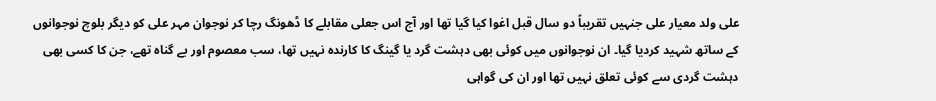علی ولد معیار علی جنہیں تقریباً دو سال قبل اغوا کیا گیا تھا اور آج اس جعلی مقابلے کا ڈھونگ رچا کر نوجوان مہر علی کو دیگر بلوچ نوجوانوں کے ساتھ شہید کردیا گیا۔ ان نوجوانوں میں کوئی بھی دہشت گرد یا گینگ کا کارندہ نہیں تھا، سب معصوم اور بے گناہ تھے، جن کا کسی بھی دہشت گردی سے کوئی تعلق نہیں تھا اور ان کی گواہی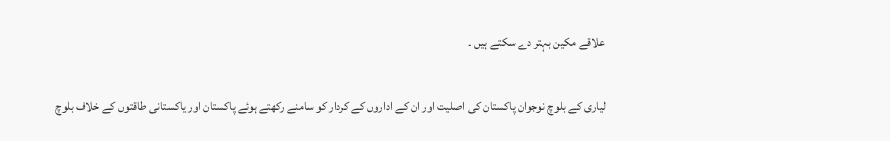علاقے مکین بہتر دے سکتے ہیں ۔

لیاری کے بلوچ نوجوان پاکستان کی اصلیت اور ان کے اداروں کے کردار کو سامنے رکھتے ہوئے پاکستان اور یاکستانی طاقتوں کے خلاف بلوچ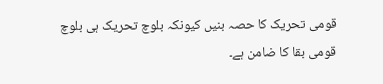قومی تحریک کا حصہ بنیں کیونکہ بلوچ تحریک ہی بلوچ قومی بقا کا ضامن ہے۔